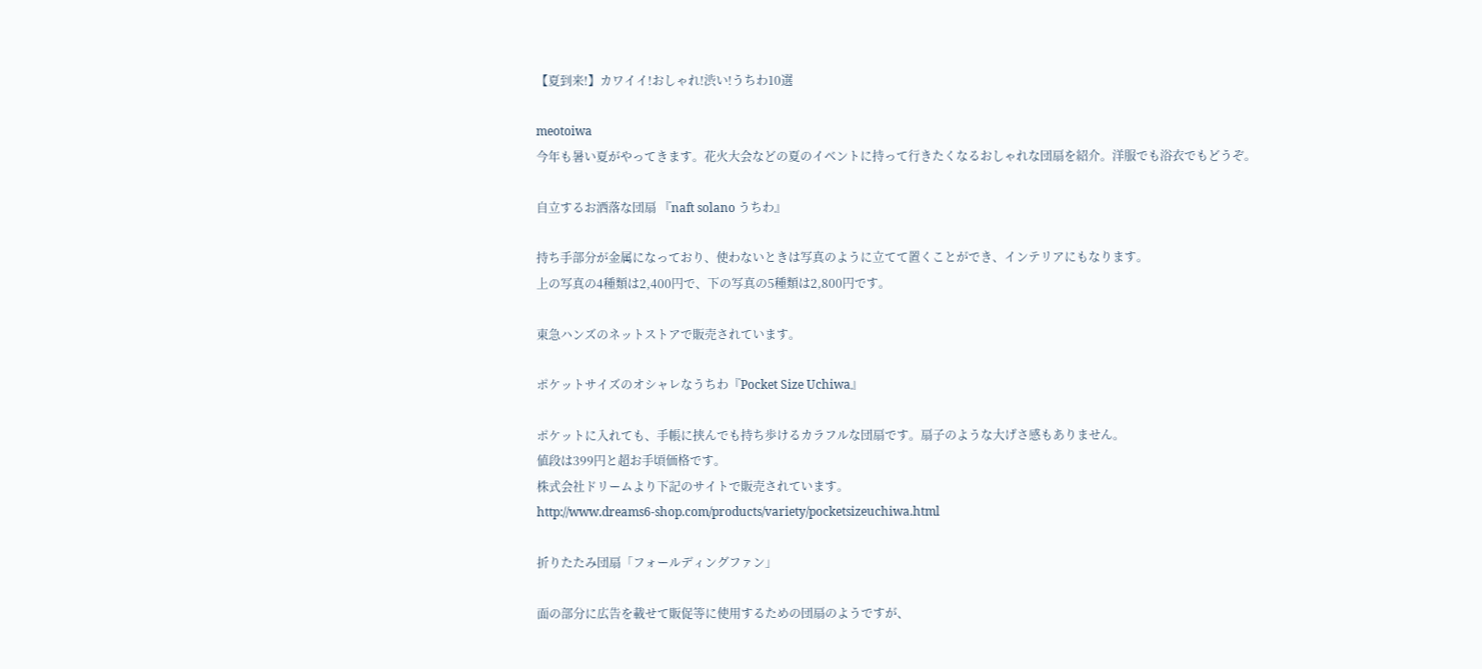【夏到来!】カワイイ!おしゃれ!渋い!うちわ10選

meotoiwa
今年も暑い夏がやってきます。花火大会などの夏のイベントに持って行きたくなるおしゃれな団扇を紹介。洋服でも浴衣でもどうぞ。

自立するお洒落な団扇 『naft solano うちわ』

持ち手部分が金属になっており、使わないときは写真のように立てて置くことができ、インテリアにもなります。
上の写真の4種類は2,400円で、下の写真の5種類は2,800円です。

東急ハンズのネットストアで販売されています。

ポケットサイズのオシャレなうちわ『Pocket Size Uchiwa』

ポケットに入れても、手帳に挟んでも持ち歩けるカラフルな団扇です。扇子のような大げさ感もありません。
値段は399円と超お手頃価格です。
株式会社ドリームより下記のサイトで販売されています。
http://www.dreams6-shop.com/products/variety/pocketsizeuchiwa.html

折りたたみ団扇「フォールディングファン」

面の部分に広告を載せて販促等に使用するための団扇のようですが、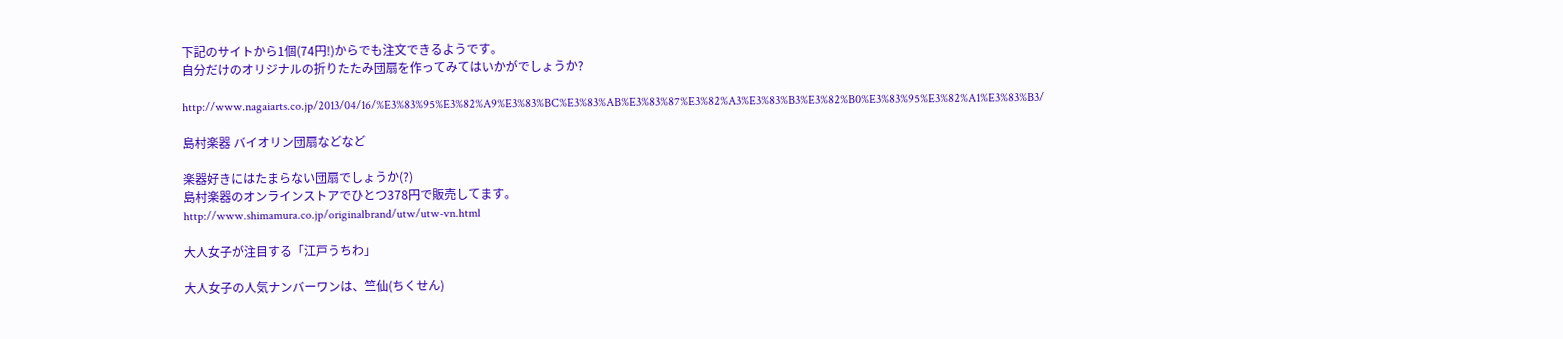下記のサイトから1個(74円!)からでも注文できるようです。
自分だけのオリジナルの折りたたみ団扇を作ってみてはいかがでしょうか?

http://www.nagaiarts.co.jp/2013/04/16/%E3%83%95%E3%82%A9%E3%83%BC%E3%83%AB%E3%83%87%E3%82%A3%E3%83%B3%E3%82%B0%E3%83%95%E3%82%A1%E3%83%B3/

島村楽器 バイオリン団扇などなど

楽器好きにはたまらない団扇でしょうか(?)
島村楽器のオンラインストアでひとつ378円で販売してます。
http://www.shimamura.co.jp/originalbrand/utw/utw-vn.html

大人女子が注目する「江戸うちわ」

大人女子の人気ナンバーワンは、竺仙(ちくせん)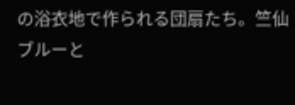の浴衣地で作られる団扇たち。竺仙ブルーと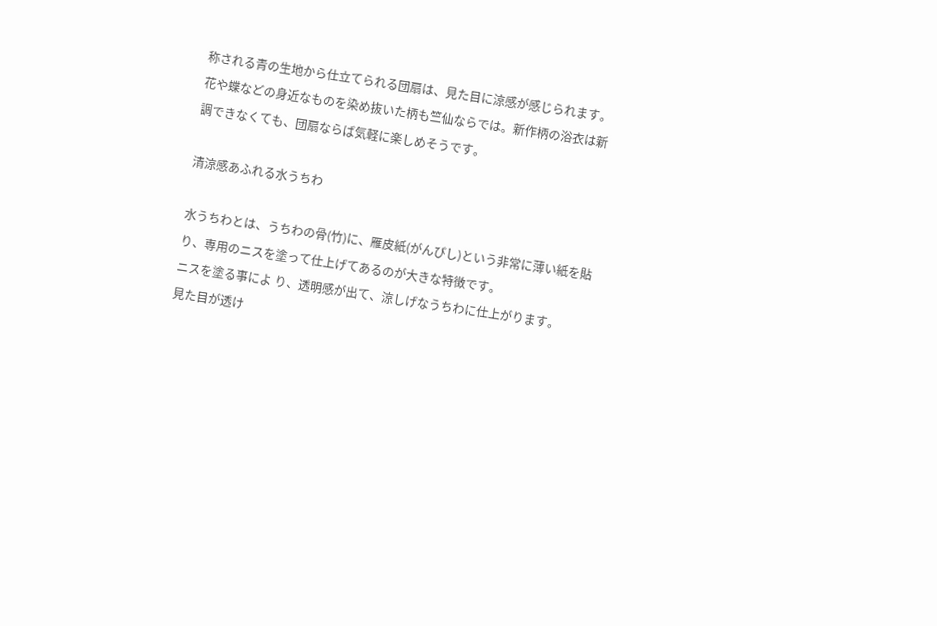称される青の生地から仕立てられる団扇は、見た目に涼感が感じられます。花や蝶などの身近なものを染め抜いた柄も竺仙ならでは。新作柄の浴衣は新調できなくても、団扇ならば気軽に楽しめそうです。

清涼感あふれる水うちわ

水うちわとは、うちわの骨(竹)に、雁皮紙(がんぴし)という非常に薄い紙を貼り、専用のニスを塗って仕上げてあるのが大きな特徴です。
ニスを塗る事によ り、透明感が出て、涼しげなうちわに仕上がります。
見た目が透け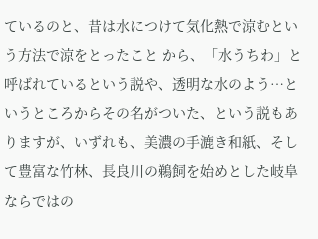ているのと、昔は水につけて気化熱で涼むという方法で涼をとったこと から、「水うちわ」と呼ばれているという説や、透明な水のよう…というところからその名がついた、という説もありますが、いずれも、美濃の手漉き和紙、そして豊富な竹林、長良川の鵜飼を始めとした岐阜ならではの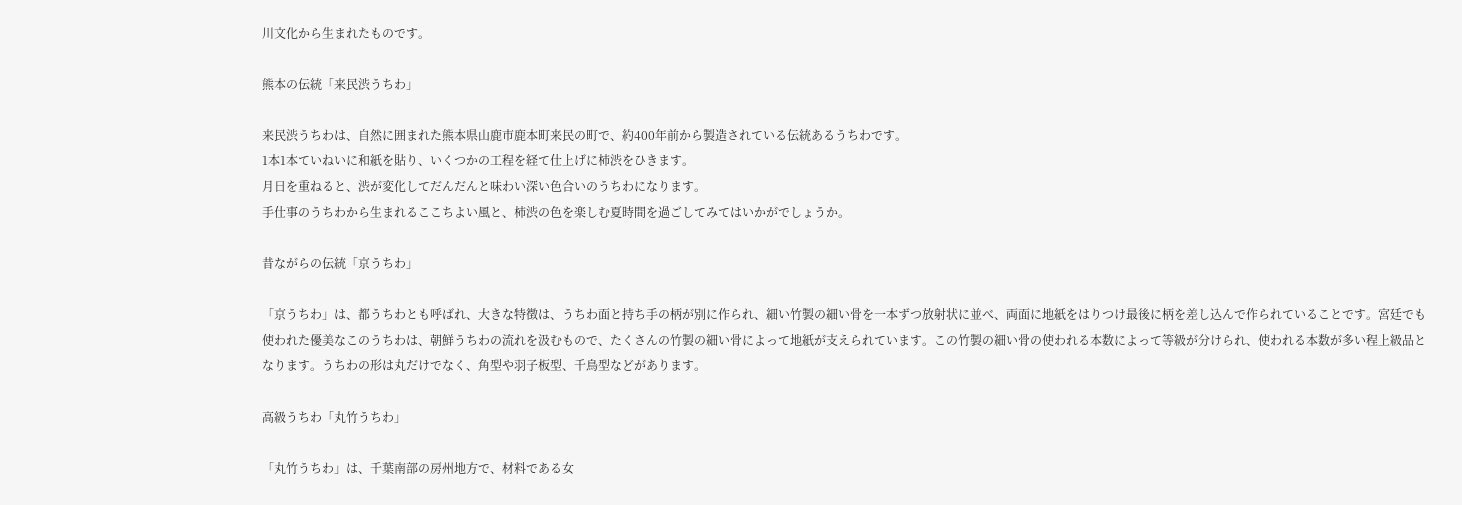川文化から生まれたものです。

熊本の伝統「来民渋うちわ」

来民渋うちわは、自然に囲まれた熊本県山鹿市鹿本町来民の町で、約400年前から製造されている伝統あるうちわです。
1本1本ていねいに和紙を貼り、いくつかの工程を経て仕上げに柿渋をひきます。
月日を重ねると、渋が変化してだんだんと味わい深い色合いのうちわになります。
手仕事のうちわから生まれるここちよい風と、柿渋の色を楽しむ夏時間を過ごしてみてはいかがでしょうか。

昔ながらの伝統「京うちわ」

「京うちわ」は、都うちわとも呼ばれ、大きな特徴は、うちわ面と持ち手の柄が別に作られ、細い竹製の細い骨を一本ずつ放射状に並べ、両面に地紙をはりつけ最後に柄を差し込んで作られていることです。宮廷でも使われた優美なこのうちわは、朝鮮うちわの流れを汲むもので、たくさんの竹製の細い骨によって地紙が支えられています。この竹製の細い骨の使われる本数によって等級が分けられ、使われる本数が多い程上級品となります。うちわの形は丸だけでなく、角型や羽子板型、千鳥型などがあります。

高級うちわ「丸竹うちわ」

「丸竹うちわ」は、千葉南部の房州地方で、材料である女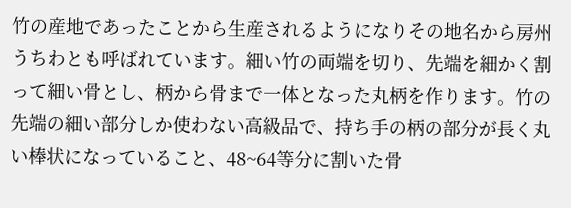竹の産地であったことから生産されるようになりその地名から房州うちわとも呼ばれています。細い竹の両端を切り、先端を細かく割って細い骨とし、柄から骨まで一体となった丸柄を作ります。竹の先端の細い部分しか使わない高級品で、持ち手の柄の部分が長く丸い棒状になっていること、48~64等分に割いた骨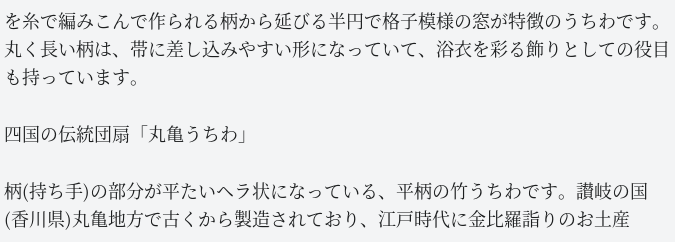を糸で編みこんで作られる柄から延びる半円で格子模様の窓が特徴のうちわです。丸く長い柄は、帯に差し込みやすい形になっていて、浴衣を彩る飾りとしての役目も持っています。

四国の伝統団扇「丸亀うちわ」

柄(持ち手)の部分が平たいヘラ状になっている、平柄の竹うちわです。讃岐の国(香川県)丸亀地方で古くから製造されており、江戸時代に金比羅詣りのお土産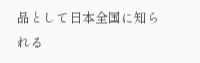品として日本全国に知られる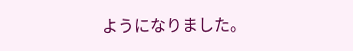ようになりました。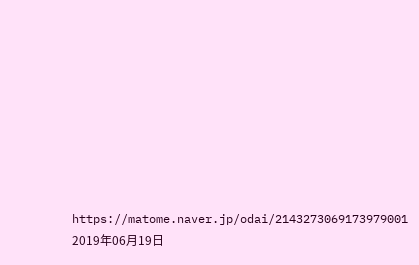https://matome.naver.jp/odai/2143273069173979001
2019年06月19日